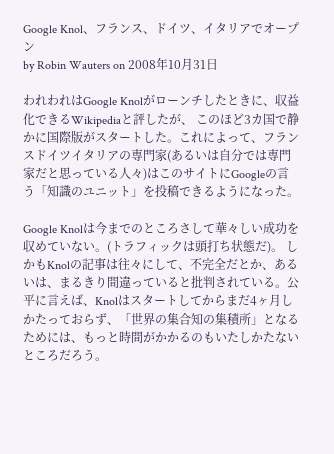Google Knol、フランス、ドイツ、イタリアでオープン
by Robin Wauters on 2008年10月31日

われわれはGoogle Knolがローンチしたときに、収益化できるWikipediaと評したが、 このほど3カ国で静かに国際版がスタートした。これによって、フランスドイツイタリアの専門家(あるいは自分では専門家だと思っている人々)はこのサイトにGoogleの言う「知識のユニット」を投稿できるようになった。

Google Knolは今までのところさして華々しい成功を収めていない。(トラフィックは頭打ち状態だ)。 しかもKnolの記事は往々にして、不完全だとか、あるいは、まるきり間違っていると批判されている。公平に言えば、Knolはスタートしてからまだ4ヶ月しかたっておらず、「世界の集合知の集積所」となるためには、もっと時間がかかるのもいたしかたないところだろう。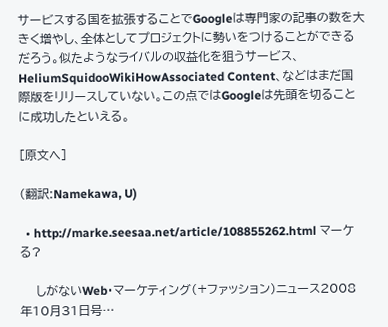サービスする国を拡張することでGoogleは専門家の記事の数を大きく増やし、全体としてプロジェクトに勢いをつけることができるだろう。似たようなライバルの収益化を狙うサービス、HeliumSquidooWikiHowAssociated Content、などはまだ国際版をリリースしていない。この点ではGoogleは先頭を切ることに成功したといえる。

[原文へ]

(翻訳:Namekawa, U)

  • http://marke.seesaa.net/article/108855262.html マーケる?

    しがないWeb・マーケティング(+ファッション)ニュース2008年10月31日号…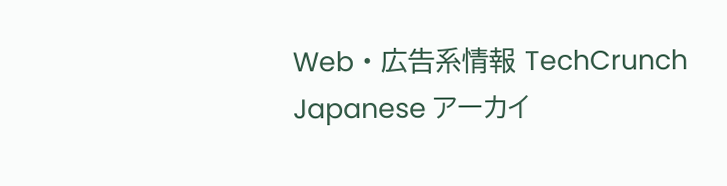Web・広告系情報 TechCrunch Japanese アーカイ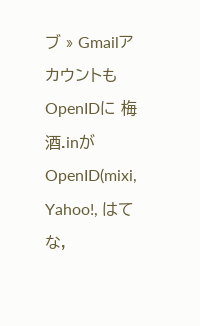ブ » GmailアカウントもOpenIDに 梅酒.inがOpenID(mixi, Yahoo!, はてな,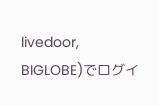livedoor, BIGLOBE)でログイ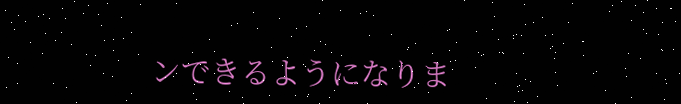ンできるようになりま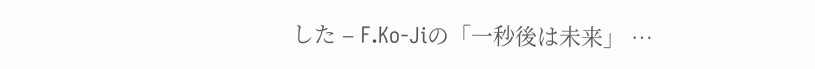した – F.Ko-Jiの「一秒後は未来」 …